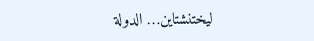ليختنشتاين… الدولة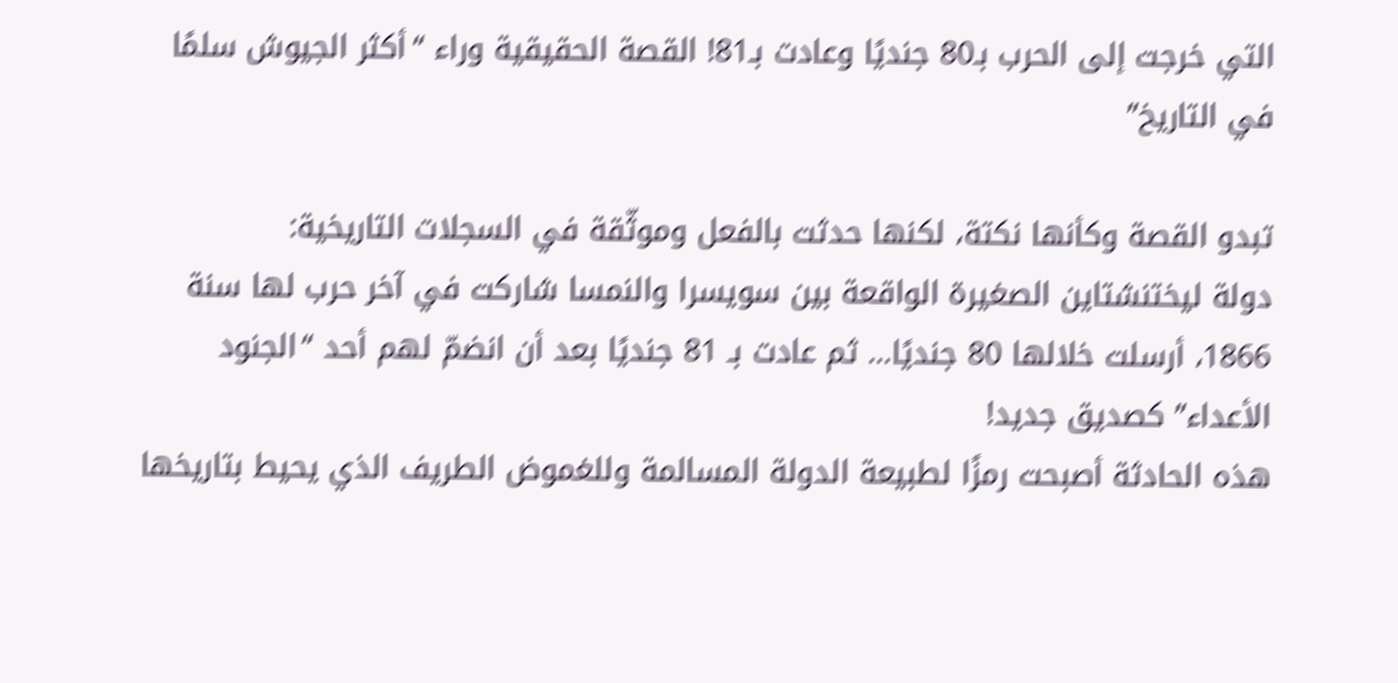التي خرجت إلى الحرب بـ80 جنديًا وعادت بـ81! القصة الحقيقية وراء “أكثر الجيوش سلمًا في التاريخ”

تبدو القصة وكأنها نكتة، لكنها حدثت بالفعل وموثّقة في السجلات التاريخية:
دولة ليختنشتاين الصغيرة الواقعة بين سويسرا والنمسا شاركت في آخر حرب لها سنة 1866، أرسلت خلالها 80 جنديًا… ثم عادت بـ 81 جنديًا بعد أن انضمّ لهم أحد “الجنود الأعداء” كصديق جديد!
هذه الحادثة أصبحت رمزًا لطبيعة الدولة المسالمة وللغموض الطريف الذي يحيط بتاريخها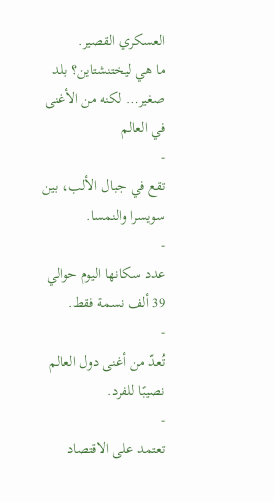العسكري القصير.
ما هي ليختنشتاين؟ بلد صغير… لكنه من الأغنى في العالم
-
تقع في جبال الألب، بين سويسرا والنمسا.
-
عدد سكانها اليوم حوالي 39 ألف نسمة فقط.
-
تُعدّ من أغنى دول العالم نصيبًا للفرد.
-
تعتمد على الاقتصاد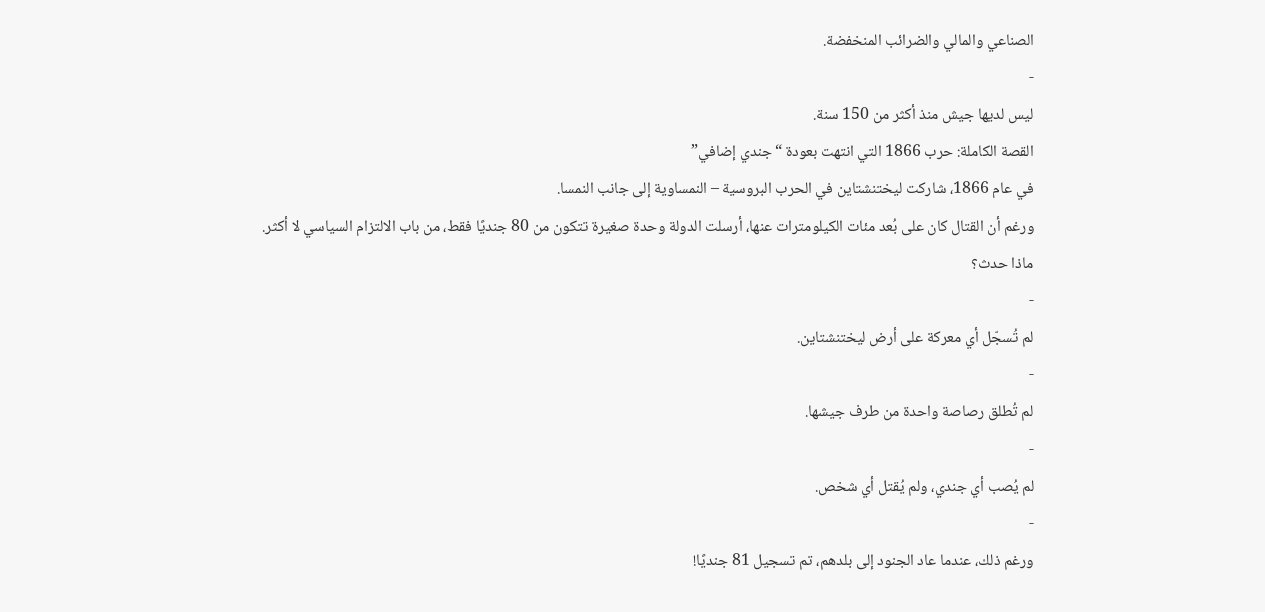الصناعي والمالي والضرائب المنخفضة.
-
ليس لديها جيش منذ أكثر من 150 سنة.
القصة الكاملة: حرب 1866 التي انتهت بعودة “جندي إضافي”
في عام 1866، شاركت ليختنشتاين في الحرب البروسية – النمساوية إلى جانب النمسا.
ورغم أن القتال كان على بُعد مئات الكيلومترات عنها، أرسلت الدولة وحدة صغيرة تتكون من 80 جنديًا فقط، من باب الالتزام السياسي لا أكثر.
ماذا حدث؟
-
لم تُسجّل أي معركة على أرض ليختنشتاين.
-
لم تُطلق رصاصة واحدة من طرف جيشها.
-
لم يُصب أي جندي، ولم يُقتل أي شخص.
-
ورغم ذلك، عندما عاد الجنود إلى بلدهم، تم تسجيل 81 جنديًا!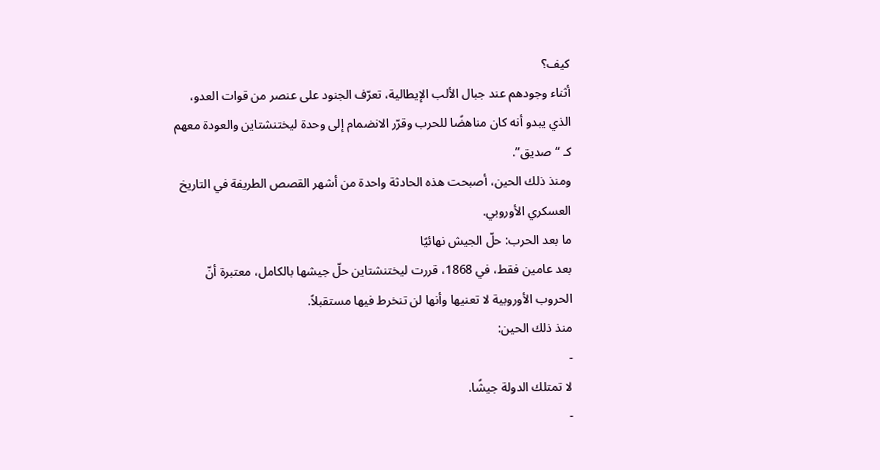كيف؟
أثناء وجودهم عند جبال الألب الإيطالية، تعرّف الجنود على عنصر من قوات العدو، الذي يبدو أنه كان مناهضًا للحرب وقرّر الانضمام إلى وحدة ليختنشتاين والعودة معهم كـ “صديق”.
ومنذ ذلك الحين، أصبحت هذه الحادثة واحدة من أشهر القصص الطريفة في التاريخ العسكري الأوروبي.
ما بعد الحرب: حلّ الجيش نهائيًا
بعد عامين فقط، في 1868، قررت ليختنشتاين حلّ جيشها بالكامل، معتبرة أنّ الحروب الأوروبية لا تعنيها وأنها لن تنخرط فيها مستقبلاً.
منذ ذلك الحين:
-
لا تمتلك الدولة جيشًا.
-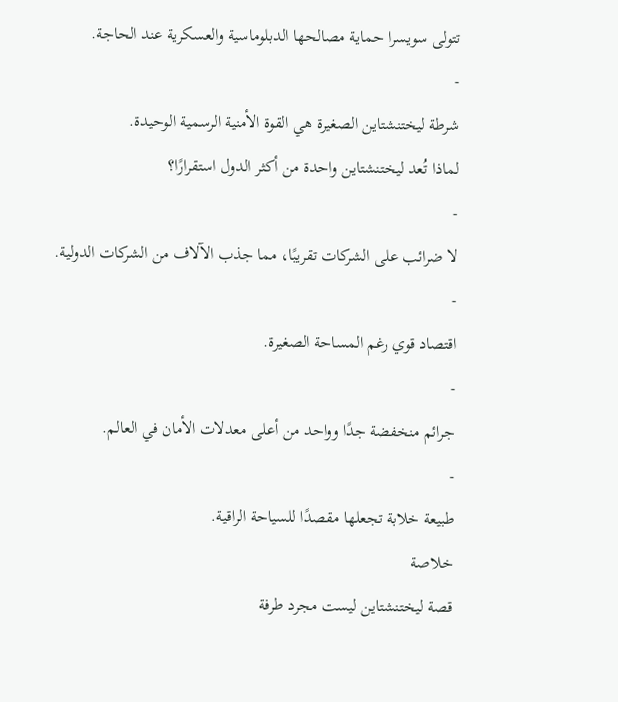تتولى سويسرا حماية مصالحها الدبلوماسية والعسكرية عند الحاجة.
-
شرطة ليختنشتاين الصغيرة هي القوة الأمنية الرسمية الوحيدة.
لماذا تُعد ليختنشتاين واحدة من أكثر الدول استقرارًا؟
-
لا ضرائب على الشركات تقريبًا، مما جذب الآلاف من الشركات الدولية.
-
اقتصاد قوي رغم المساحة الصغيرة.
-
جرائم منخفضة جدًا وواحد من أعلى معدلات الأمان في العالم.
-
طبيعة خلابة تجعلها مقصدًا للسياحة الراقية.
خلاصة
قصة ليختنشتاين ليست مجرد طرفة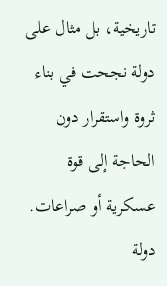تاريخية، بل مثال على دولة نجحت في بناء ثروة واستقرار دون الحاجة إلى قوة عسكرية أو صراعات.
دولة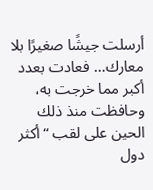أرسلت جيشًا صغيرًا بلا معارك… فعادت بعدد أكبر مما خرجت به، وحافظت منذ ذلك الحين على لقب “أكثر دول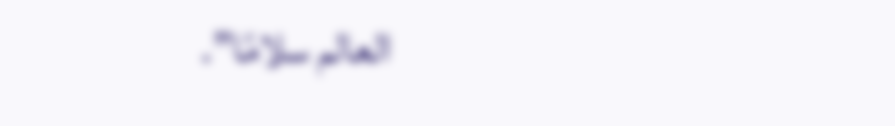العالم سلامًا”.